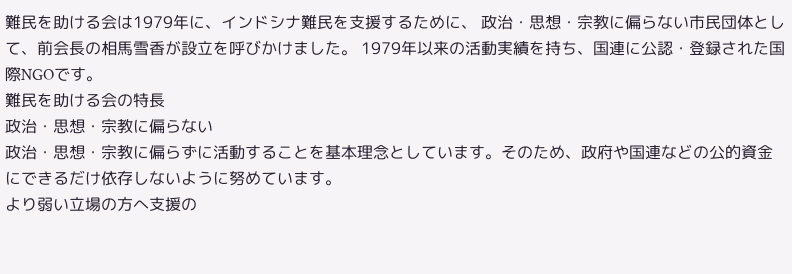難民を助ける会は1979年に、インドシナ難民を支援するために、 政治・思想・宗教に偏らない市民団体として、前会長の相馬雪香が設立を呼びかけました。 1979年以来の活動実績を持ち、国連に公認・登録された国際NGOです。
難民を助ける会の特長
政治・思想・宗教に偏らない
政治・思想・宗教に偏らずに活動することを基本理念としています。そのため、政府や国連などの公的資金にできるだけ依存しないように努めています。
より弱い立場の方へ支援の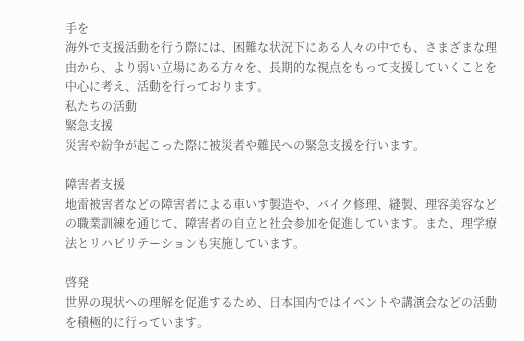手を
海外で支援活動を行う際には、困難な状況下にある人々の中でも、さまざまな理由から、より弱い立場にある方々を、長期的な視点をもって支援していくことを中心に考え、活動を行っております。
私たちの活動
緊急支援
災害や紛争が起こった際に被災者や難民への緊急支援を行います。

障害者支援
地雷被害者などの障害者による車いす製造や、バイク修理、縫製、理容美容などの職業訓練を通じて、障害者の自立と社会参加を促進しています。また、理学療法とリハビリテーションも実施しています。

啓発
世界の現状への理解を促進するため、日本国内ではイベントや講演会などの活動を積極的に行っています。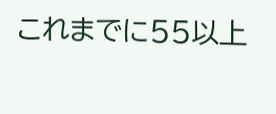これまでに55以上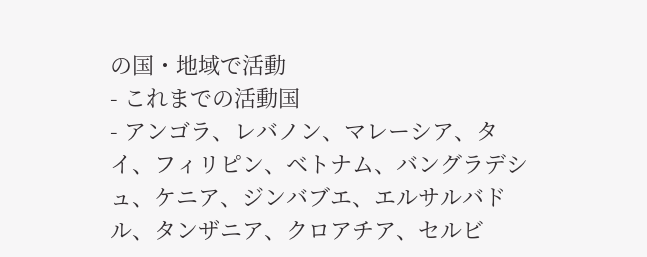の国・地域で活動
- これまでの活動国
- アンゴラ、レバノン、マレーシア、タイ、フィリピン、ベトナム、バングラデシュ、ケニア、ジンバブエ、エルサルバドル、タンザニア、クロアチア、セルビ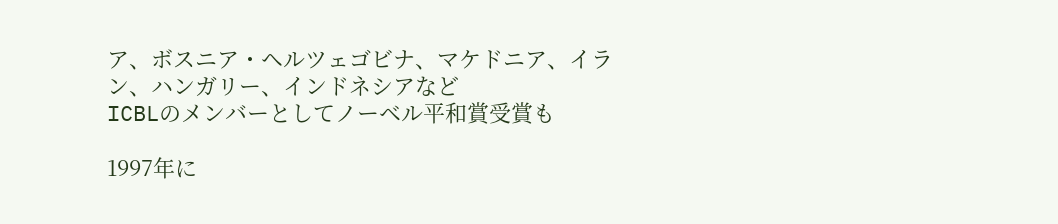ア、ボスニア・ヘルツェゴビナ、マケドニア、イラン、ハンガリー、インドネシアなど
ICBLのメンバーとしてノーベル平和賞受賞も

1997年に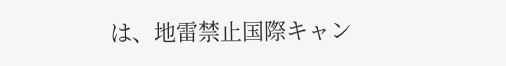は、地雷禁止国際キャン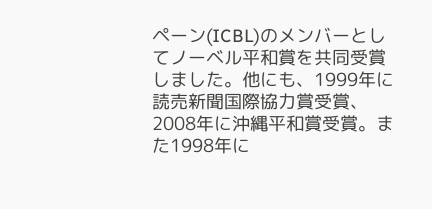ペーン(ICBL)のメンバーとしてノーベル平和賞を共同受賞しました。他にも、1999年に読売新聞国際協力賞受賞、2008年に沖縄平和賞受賞。また1998年に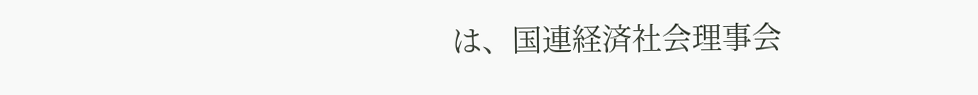は、国連経済社会理事会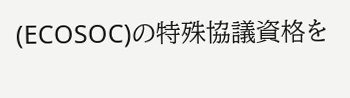(ECOSOC)の特殊協議資格を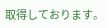取得しております。